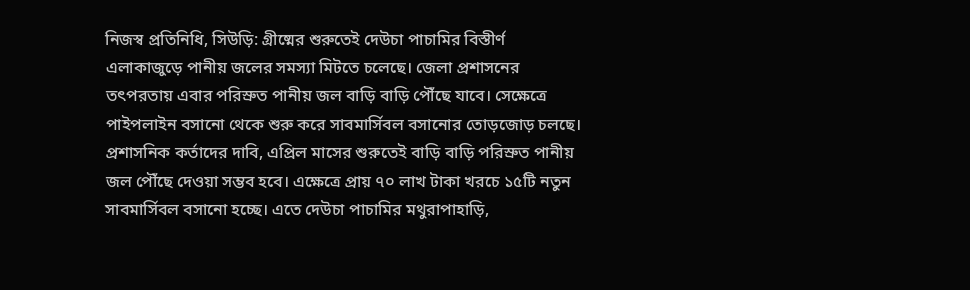নিজস্ব প্রতিনিধি, সিউড়ি: গ্রীষ্মের শুরুতেই দেউচা পাচামির বিস্তীর্ণ এলাকাজুড়ে পানীয় জলের সমস্যা মিটতে চলেছে। জেলা প্রশাসনের তৎপরতায় এবার পরিস্রুত পানীয় জল বাড়ি বাড়ি পৌঁছে যাবে। সেক্ষেত্রে পাইপলাইন বসানো থেকে শুরু করে সাবমার্সিবল বসানোর তোড়জোড় চলছে। প্রশাসনিক কর্তাদের দাবি, এপ্রিল মাসের শুরুতেই বাড়ি বাড়ি পরিস্রুত পানীয় জল পৌঁছে দেওয়া সম্ভব হবে। এক্ষেত্রে প্রায় ৭০ লাখ টাকা খরচে ১৫টি নতুন সাবমার্সিবল বসানো হচ্ছে। এতে দেউচা পাচামির মথুরাপাহাড়ি,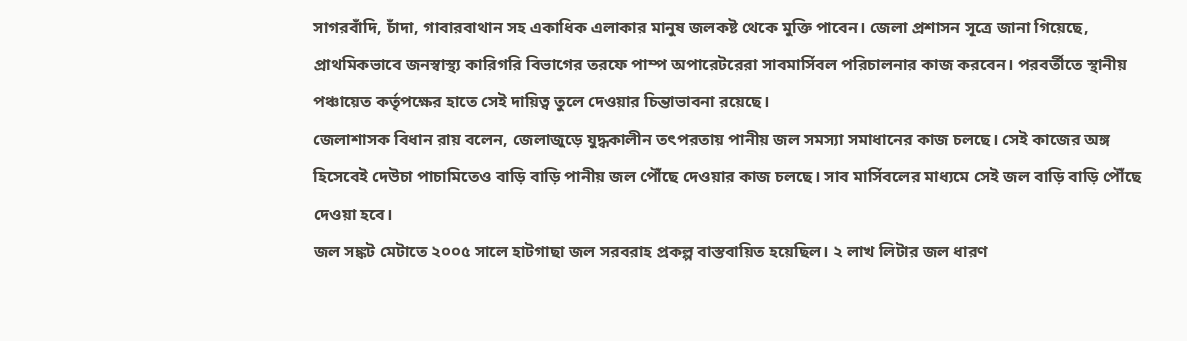সাগরবাঁদি, চাঁদা, গাবারবাথান সহ একাধিক এলাকার মানুষ জলকষ্ট থেকে মুক্তি পাবেন। জেলা প্রশাসন সূত্রে জানা গিয়েছে, প্রাথমিকভাবে জনস্বাস্থ্য কারিগরি বিভাগের তরফে পাম্প অপারেটরেরা সাবমার্সিবল পরিচালনার কাজ করবেন। পরবর্তীতে স্থানীয় পঞ্চায়েত কর্তৃপক্ষের হাতে সেই দায়িত্ব তুলে দেওয়ার চিন্তাভাবনা রয়েছে।
জেলাশাসক বিধান রায় বলেন, জেলাজুড়ে যুদ্ধকালীন তৎপরতায় পানীয় জল সমস্যা সমাধানের কাজ চলছে। সেই কাজের অঙ্গ হিসেবেই দেউচা পাচামিতেও বাড়ি বাড়ি পানীয় জল পৌঁছে দেওয়ার কাজ চলছে। সাব মার্সিবলের মাধ্যমে সেই জল বাড়ি বাড়ি পৌঁছে দেওয়া হবে।
জল সঙ্কট মেটাতে ২০০৫ সালে হাটগাছা জল সরবরাহ প্রকল্প বাস্তবায়িত হয়েছিল। ২ লাখ লিটার জল ধারণ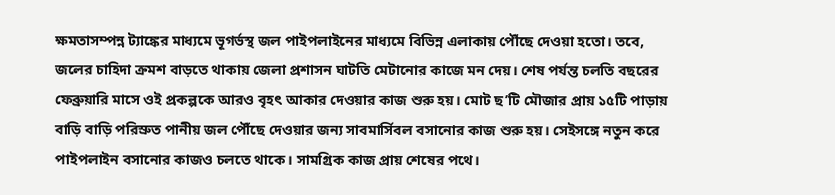ক্ষমতাসম্পন্ন ট্যাঙ্কের মাধ্যমে ভূগর্ভস্থ জল পাইপলাইনের মাধ্যমে বিভিন্ন এলাকায় পৌঁছে দেওয়া হতো। তবে, জলের চাহিদা ক্রমশ বাড়তে থাকায় জেলা প্রশাসন ঘাটতি মেটানোর কাজে মন দেয়। শেষ পর্যন্ত চলতি বছরের ফেব্রুয়ারি মাসে ওই প্রকল্পকে আরও বৃহৎ আকার দেওয়ার কাজ শুরু হয়। মোট ছ’টি মৌজার প্রায় ১৫টি পাড়ায় বাড়ি বাড়ি পরিস্রুত পানীয় জল পৌঁছে দেওয়ার জন্য সাবমার্সিবল বসানোর কাজ শুরু হয়। সেইসঙ্গে নতুন করে পাইপলাইন বসানোর কাজও চলতে থাকে। সামগ্রিক কাজ প্রায় শেষের পথে।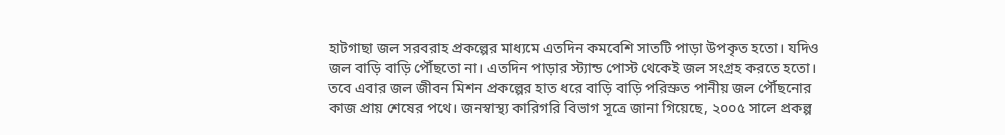হাটগাছা জল সরবরাহ প্রকল্পের মাধ্যমে এতদিন কমবেশি সাতটি পাড়া উপকৃত হতো। যদিও জল বাড়ি বাড়ি পৌঁছতো না। এতদিন পাড়ার স্ট্যান্ড পোস্ট থেকেই জল সংগ্রহ করতে হতো। তবে এবার জল জীবন মিশন প্রকল্পের হাত ধরে বাড়ি বাড়ি পরিস্রুত পানীয় জল পৌঁছনোর কাজ প্রায় শেষের পথে। জনস্বাস্থ্য কারিগরি বিভাগ সূত্রে জানা গিয়েছে, ২০০৫ সালে প্রকল্প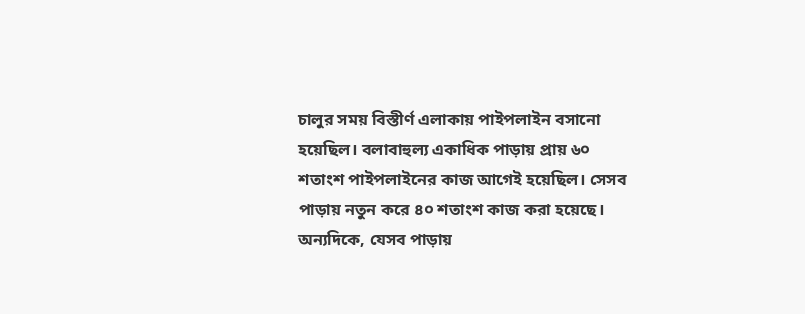চালুর সময় বিস্তীর্ণ এলাকায় পাইপলাইন বসানো হয়েছিল। বলাবাহুল্য একাধিক পাড়ায় প্রায় ৬০ শতাংশ পাইপলাইনের কাজ আগেই হয়েছিল। সেসব পাড়ায় নতুন করে ৪০ শতাংশ কাজ করা হয়েছে। অন্যদিকে, যেসব পাড়ায়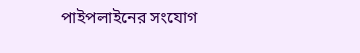পাইপলাইনের সংযোগ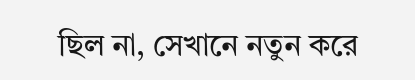ছিল না, সেখানে নতুন করে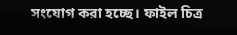সংযোগ করা হচ্ছে। ফাইল চিত্র